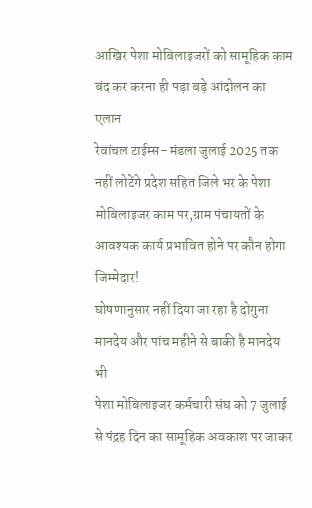आखिर पेशा मोबिलाइजरों को सामूहिक काम बंद कर करना ही पड़ा बड़े आंदोलन का एलान
रेवांचल टाईम्स- मंडला जुलाई 2025 तक नहीं लोटेंगे प्रदेश सहित जिले भर के पेशा मोबिलाइजर काम पर,ग्राम पंचायतों के आवश्यक कार्य प्रभावित होने पर कौन होगा जिम्मेदार!
घोषणानुसार नहीं दिया जा रहा है दोगुना मानदेय और पांच महीने से बाकी है मानदेय भी
पेशा मोबिलाइजर कर्मचारी संघ को 7 जुलाई से पंद्रह दिन का सामूहिक अवकाश पर जाकर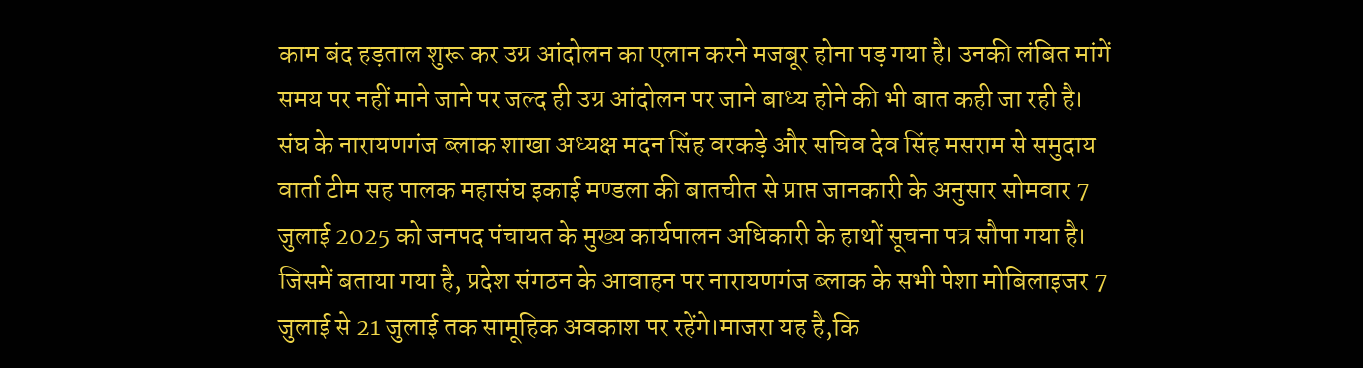काम बंद हड़ताल शुरू कर उग्र आंदोलन का एलान करने मजबूर होना पड़ गया है। उनकी लंबित मांगें समय पर नहीं माने जाने पर जल्द ही उग्र आंदोलन पर जाने बाध्य होने की भी बात कही जा रही है।
संघ के नारायणगंज ब्लाक शाखा अध्यक्ष मदन सिंह वरकड़े और सचिव देव सिंह मसराम से समुदाय वार्ता टीम सह पालक महासंघ इकाई मण्डला की बातचीत से प्राप्त जानकारी के अनुसार सोमवार 7 जुलाई 2025 को जनपद पंचायत के मुख्य कार्यपालन अधिकारी के हाथों सूचना पत्र सौपा गया है। जिसमें बताया गया है, प्रदेश संगठन के आवाहन पर नारायणगंज ब्लाक के सभी पेशा मोबिलाइजर 7 जुलाई से 21 जुलाई तक सामूहिक अवकाश पर रहेंगे।माजरा यह है,कि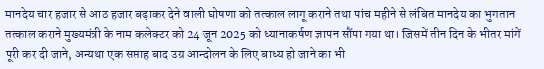मानदेय चार हजार से आठ हजार बढ़ाकर देने वाली घोषणा को तत्काल लागू कराने तथा पांच महीने से लंबित मानदेय का भुगतान तत्काल कराने मुख्यमंत्री के नाम कलेक्टर को 24 जून 2025 को ध्यानाकर्षण ज्ञापन सौंपा गया था। जिसमें तीन दिन के भीतर मांगें पूरी कर दी जाने, अन्यथा एक सप्ताह बाद उग्र आन्दोलन के लिए बाध्य हो जाने का भी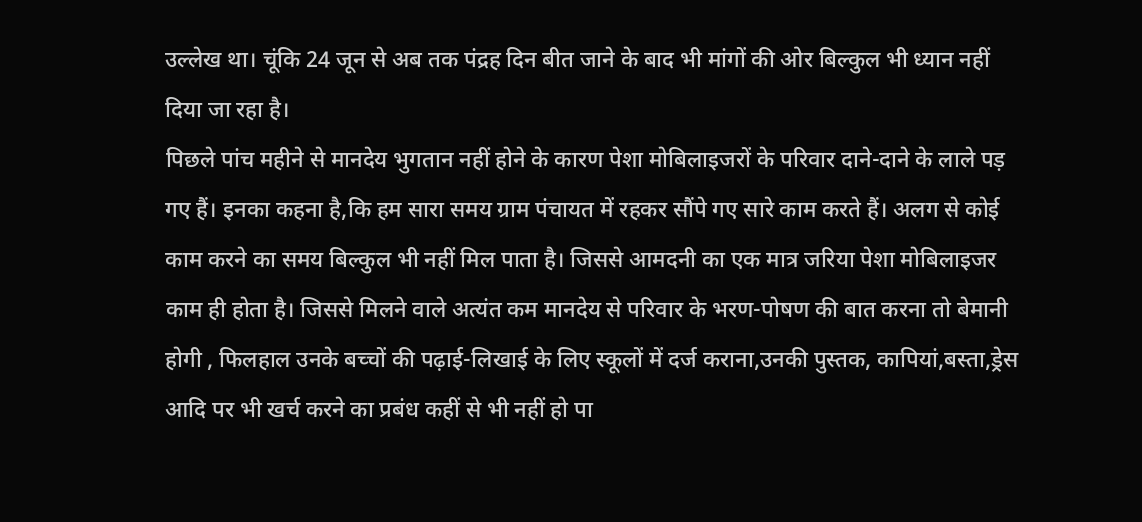उल्लेख था। चूंकि 24 जून से अब तक पंद्रह दिन बीत जाने के बाद भी मांगों की ओर बिल्कुल भी ध्यान नहीं दिया जा रहा है।
पिछले पांच महीने से मानदेय भुगतान नहीं होने के कारण पेशा मोबिलाइजरों के परिवार दाने-दाने के लाले पड़ गए हैं। इनका कहना है,कि हम सारा समय ग्राम पंचायत में रहकर सौंपे गए सारे काम करते हैं। अलग से कोई काम करने का समय बिल्कुल भी नहीं मिल पाता है। जिससे आमदनी का एक मात्र जरिया पेशा मोबिलाइजर काम ही होता है। जिससे मिलने वाले अत्यंत कम मानदेय से परिवार के भरण-पोषण की बात करना तो बेमानी होगी , फिलहाल उनके बच्चों की पढ़ाई-लिखाई के लिए स्कूलों में दर्ज कराना,उनकी पुस्तक, कापियां,बस्ता,ड्रेस आदि पर भी खर्च करने का प्रबंध कहीं से भी नहीं हो पा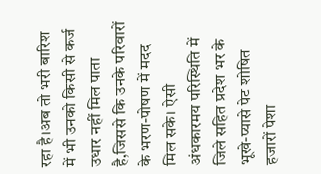रहा है।अब तो भरी बारिश में भी उनको किसी से कर्ज उधार नहीं मिल पाता है,जिससे कि उनके परिवारों के भरण-पोषण में मदद मिल सके। ऐसी अंधकारमय परिस्थिति में जिले सहित प्रदेश भर के भूखे-प्यासे पेट शोषित हजारों पेशा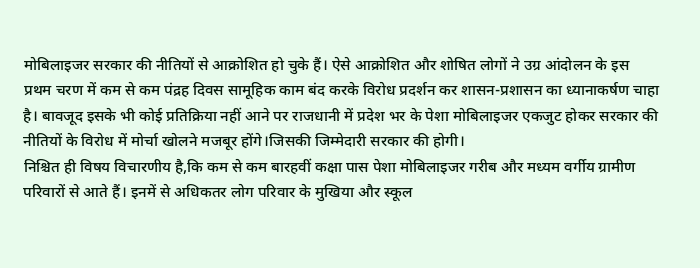मोबिलाइजर सरकार की नीतियों से आक्रोशित हो चुके हैं। ऐसे आक्रोशित और शोषित लोगों ने उग्र आंदोलन के इस प्रथम चरण में कम से कम पंद्रह दिवस सामूहिक काम बंद करके विरोध प्रदर्शन कर शासन-प्रशासन का ध्यानाकर्षण चाहा है। बावजूद इसके भी कोई प्रतिक्रिया नहीं आने पर राजधानी में प्रदेश भर के पेशा मोबिलाइजर एकजुट होकर सरकार की नीतियों के विरोध में मोर्चा खोलने मजबूर होंगे।जिसकी जिम्मेदारी सरकार की होगी।
निश्चित ही विषय विचारणीय है,कि कम से कम बारहवीं कक्षा पास पेशा मोबिलाइजर गरीब और मध्यम वर्गीय ग्रामीण परिवारों से आते हैं। इनमें से अधिकतर लोग परिवार के मुखिया और स्कूल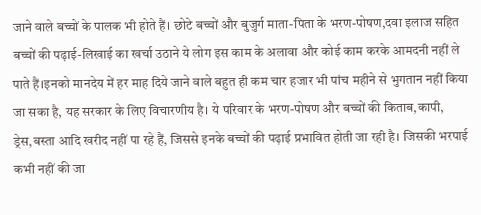जाने वाले बच्चों के पालक भी होते हैं। छोटे बच्चों और बुजुर्ग माता-पिता के भरण-पोषण,दवा इलाज सहित बच्चों की पढ़ाई-लिखाई का खर्चा उठाने ये लोग इस काम के अलावा और कोई काम करके आमदनी नहीं ले पाते हैं।इनको मानदेय में हर माह दिये जाने वाले बहुत ही कम चार हजार भी पांच महीने से भुगतान नहीं किया जा सका है, यह सरकार के लिए विचारणीय है। ये परिवार के भरण-पोषण और बच्चों की किताब,कापी, ड्रेस,बस्ता आदि खरीद नहीं पा रहे हैं, जिससे इनके बच्चों की पढ़ाई प्रभावित होती जा रही है। जिसकी भरपाई कभी नहीं की जा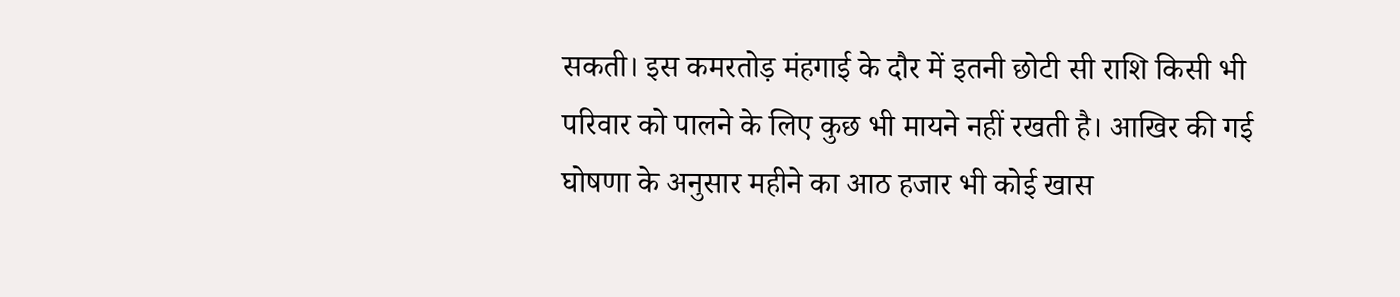सकती। इस कमरतोड़ मंहगाई के दौर में इतनी छोटी सी राशि किसी भी परिवार को पालने के लिए कुछ भी मायने नहीं रखती है। आखिर की गई घोषणा के अनुसार महीने का आठ हजार भी कोई खास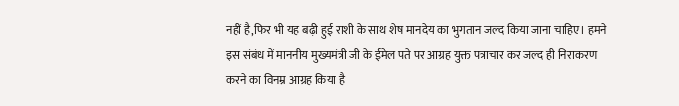नहीं है,फिर भी यह बढ़ी हुई राशी के साथ शेष मानदेय का भुगतान जल्द किया जाना चाहिए। हमने इस संबंध में माननीय मुख्यमंत्री जी के ईमेल पते पर आग्रह युक्त पत्राचार कर जल्द ही निराकरण करने का विनम्र आग्रह किया है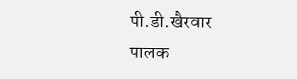पी.डी.खैरवार
पालक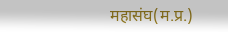महासंघ(म.प्र.)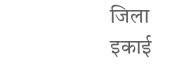जिला इकाई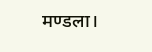मण्डला।